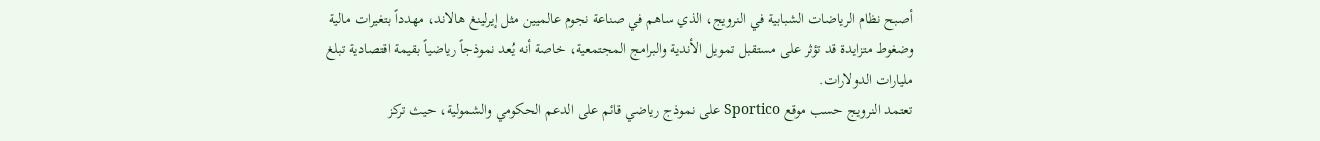أصبح نظام الرياضات الشبابية في النرويج، الذي ساهم في صناعة نجوم عالميين مثل إيرلينغ هالاند، مهدداً بتغيرات مالية وضغوط متزايدة قد تؤثر على مستقبل تمويل الأندية والبرامج المجتمعية، خاصة أنه يُعد نموذجاً رياضياً بقيمة اقتصادية تبلغ مليارات الدولارات.
تعتمد النرويج حسب موقع Sportico على نموذج رياضي قائم على الدعم الحكومي والشمولية، حيث تركز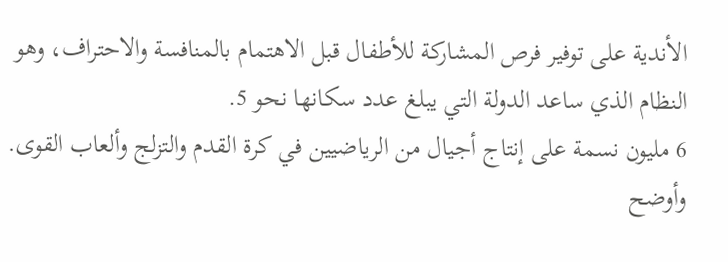الأندية على توفير فرص المشاركة للأطفال قبل الاهتمام بالمنافسة والاحتراف، وهو النظام الذي ساعد الدولة التي يبلغ عدد سكانها نحو 5.
6 مليون نسمة على إنتاج أجيال من الرياضيين في كرة القدم والتزلج وألعاب القوى.
وأوضح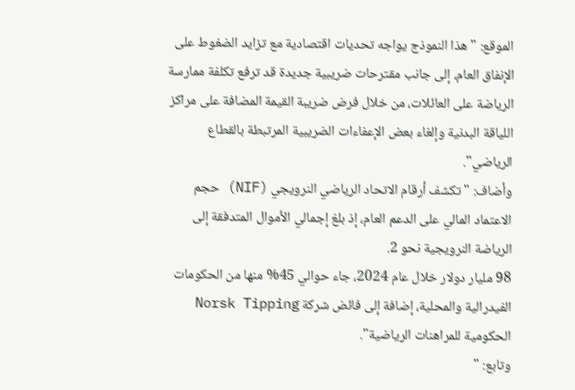الموقع: " هذا النموذج يواجه تحديات اقتصادية مع تزايد الضغوط على الإنفاق العام، إلى جانب مقترحات ضريبية جديدة قد ترفع تكلفة ممارسة الرياضة على العائلات، من خلال فرض ضريبة القيمة المضافة على مراكز اللياقة البدنية وإلغاء بعض الإعفاءات الضريبية المرتبطة بالقطاع الرياضي".
وأضاف: " تكشف أرقام الاتحاد الرياضي النرويجي (NIF) حجم الاعتماد المالي على الدعم العام، إذ بلغ إجمالي الأموال المتدفقة إلى الرياضة النرويجية نحو 2.
98 مليار دولار خلال عام 2024، جاء حوالي 45% منها من الحكومات الفيدرالية والمحلية، إضافة إلى فائض شركة Norsk Tipping الحكومية للمراهنات الرياضية".
وتابع: "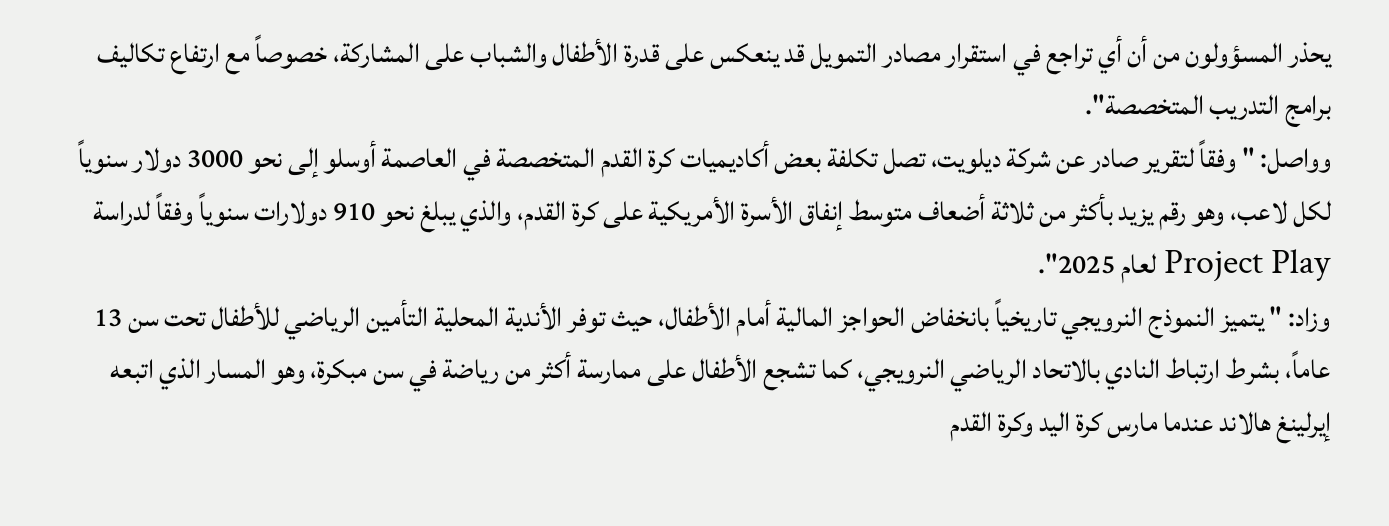يحذر المسؤولون من أن أي تراجع في استقرار مصادر التمويل قد ينعكس على قدرة الأطفال والشباب على المشاركة، خصوصاً مع ارتفاع تكاليف برامج التدريب المتخصصة".
وواصل: " وفقاً لتقرير صادر عن شركة ديلويت، تصل تكلفة بعض أكاديميات كرة القدم المتخصصة في العاصمة أوسلو إلى نحو 3000 دولار سنوياً لكل لاعب، وهو رقم يزيد بأكثر من ثلاثة أضعاف متوسط إنفاق الأسرة الأمريكية على كرة القدم، والذي يبلغ نحو 910 دولارات سنوياً وفقاً لدراسة Project Play لعام 2025".
وزاد: " يتميز النموذج النرويجي تاريخياً بانخفاض الحواجز المالية أمام الأطفال، حيث توفر الأندية المحلية التأمين الرياضي للأطفال تحت سن 13 عاماً، بشرط ارتباط النادي بالاتحاد الرياضي النرويجي، كما تشجع الأطفال على ممارسة أكثر من رياضة في سن مبكرة، وهو المسار الذي اتبعه إيرلينغ هالاند عندما مارس كرة اليد وكرة القدم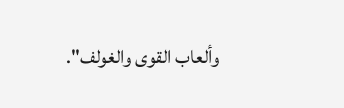وألعاب القوى والغولف".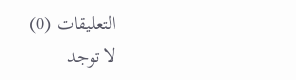التعليقات (0)
لا توجد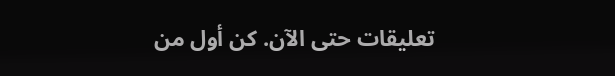تعليقات حتى الآن. كن أول من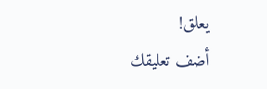يعلق!
أضف تعليقك